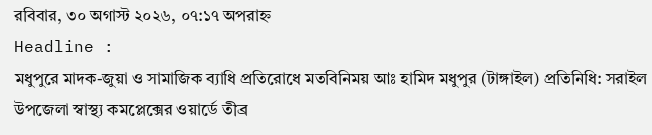রবিবার, ৩০ অগাস্ট ২০২৬, ০৭:১৭ অপরাহ্ন
Headline :
মধুপুরে মাদক-জুয়া ও সামাজিক ব্যাধি প্রতিরোধে মতবিনিময় আঃ হামিদ মধুপুর (টাঙ্গাইল) প্রতিনিধি: সরাইল উপজেলা স্বাস্থ্য কমপ্লেক্সের ওয়ার্ডে তীব্র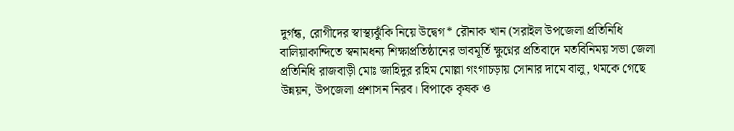দুর্গন্ধ, রোগীদের স্বাস্থ্যঝুঁকি নিয়ে উদ্বেগ* রৌনাক খান (সরাইল উপজেলা প্রতিনিধি বালিয়াকান্দিতে স্বনামধন্য শিক্ষাপ্রতিষ্ঠানের ভাবমূর্তি ক্ষুণ্নের প্রতিবাদে মতবিনিময় সভা জেলা প্রতিনিধি রাজবাড়ী মোঃ জাহিদুর রহিম মোল্লা গংগাচড়ায় সোনার দামে বালু, থমকে গেছে উন্নয়ন, উপজেলা প্রশাসন নিরব। বিপাকে কৃষক ও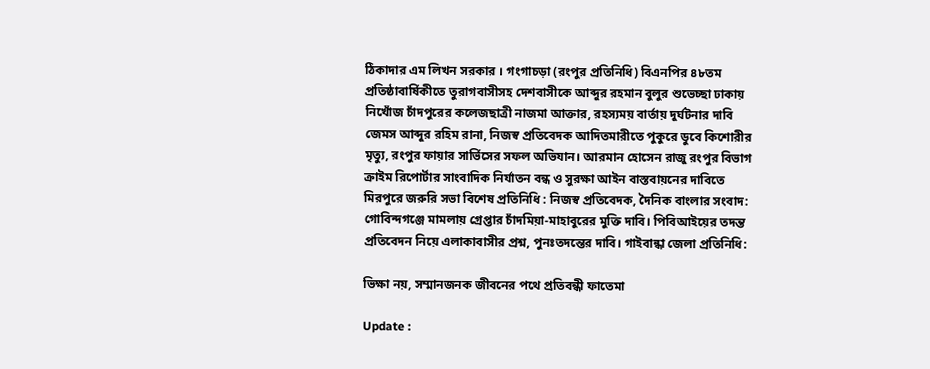ঠিকাদার এম লিখন সরকার । গংগাচড়া (রংপুর প্রতিনিধি) বিএনপির ৪৮তম প্রতিষ্ঠাবার্ষিকীতে তুরাগবাসীসহ দেশবাসীকে আব্দুর রহমান বুলুর শুভেচ্ছা ঢাকায় নিখোঁজ চাঁদপুরের কলেজছাত্রী নাজমা আক্তার, রহস্যময় বার্তায় দুর্ঘটনার দাবি জেমস আব্দুর রহিম রানা, নিজস্ব প্রতিবেদক আদিতমারীতে পুকুরে ডুবে কিশোরীর মৃত্যু, রংপুর ফায়ার সার্ভিসের সফল অভিযান। আরমান হোসেন রাজু রংপুর বিভাগ ক্রাইম রিপোর্টার সাংবাদিক নির্যাতন বন্ধ ও সুরক্ষা আইন বাস্তবায়নের দাবিতে মিরপুরে জরুরি সভা বিশেষ প্রতিনিধি : নিজস্ব প্রতিবেদক, দৈনিক বাংলার সংবাদ: গোবিন্দগঞ্জে মামলায় গ্রেপ্তার চাঁদমিয়া-মাহাবুরের মুক্তি দাবি। পিবিআইয়ের তদন্ত প্রতিবেদন নিয়ে এলাকাবাসীর প্রশ্ন, পুনঃতদন্তের দাবি। গাইবান্ধা জেলা প্রতিনিধি:

ভিক্ষা নয়, সম্মানজনক জীবনের পথে প্রতিবন্ধী ফাতেমা

Update :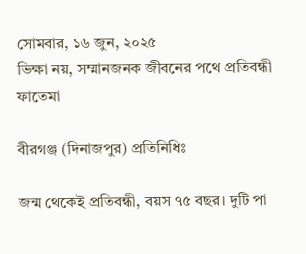সোমবার, ১৬ জুন, ২০২৫
ভিক্ষা নয়, সম্মানজনক জীবনের পথে প্রতিবন্ধী ফাতেমা

বীরগঞ্জ (দিনাজপুর) প্রতিনিধিঃ

জন্ম থেকেই প্রতিবন্ধী, বয়স ৭৫ বছর। দুটি পা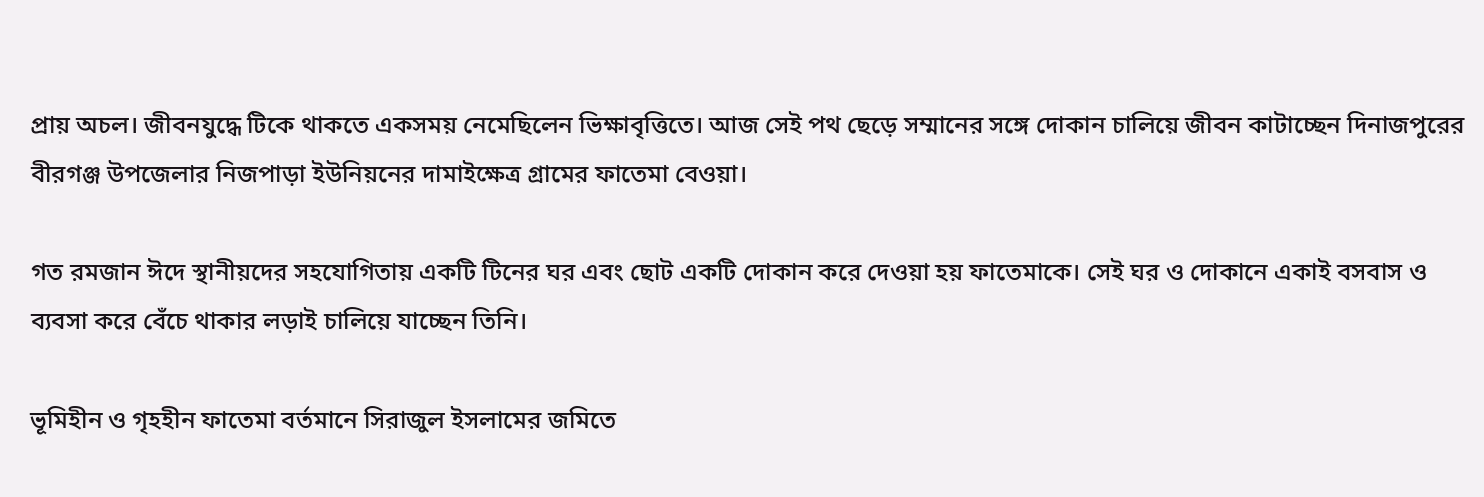প্রায় অচল। জীবনযুদ্ধে টিকে থাকতে একসময় নেমেছিলেন ভিক্ষাবৃত্তিতে। আজ সেই পথ ছেড়ে সম্মানের সঙ্গে দোকান চালিয়ে জীবন কাটাচ্ছেন দিনাজপুরের বীরগঞ্জ উপজেলার নিজপাড়া ইউনিয়নের দামাইক্ষেত্র গ্রামের ফাতেমা বেওয়া।

গত রমজান ঈদে স্থানীয়দের সহযোগিতায় একটি টিনের ঘর এবং ছোট একটি দোকান করে দেওয়া হয় ফাতেমাকে। সেই ঘর ও দোকানে একাই বসবাস ও ব্যবসা করে বেঁচে থাকার লড়াই চালিয়ে যাচ্ছেন তিনি।

ভূমিহীন ও গৃহহীন ফাতেমা বর্তমানে সিরাজুল ইসলামের জমিতে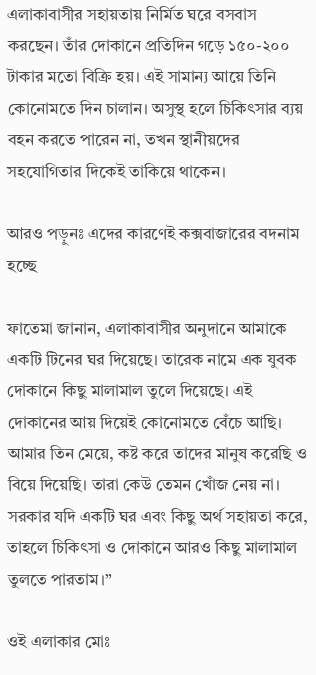এলাকাবাসীর সহায়তায় নির্মিত ঘরে বসবাস করছেন। তাঁর দোকানে প্রতিদিন গড়ে ১৫০-২০০ টাকার মতো বিক্রি হয়। এই সামান্য আয়ে তিনি কোনোমতে দিন চালান। অসুস্থ হলে চিকিৎসার ব্যয় বহন করতে পারেন না, তখন স্থানীয়দের সহযোগিতার দিকেই তাকিয়ে থাকেন।

আরও পড়ুনঃ এদের কারণেই কক্সবাজারের বদনাম হচ্ছে

ফাতেমা জানান, এলাকাবাসীর অনুদানে আমাকে একটি টিনের ঘর দিয়েছে। তারেক নামে এক যুবক দোকানে কিছু মালামাল তুলে দিয়েছে। এই দোকানের আয় দিয়েই কোনোমতে বেঁচে আছি। আমার তিন মেয়ে, কষ্ট করে তাদের মানুষ করেছি ও বিয়ে দিয়েছি। তারা কেউ তেমন খোঁজ নেয় না। সরকার যদি একটি ঘর এবং কিছু অর্থ সহায়তা করে, তাহলে চিকিৎসা ও দোকানে আরও কিছু মালামাল তুলতে পারতাম।”

ওই এলাকার মোঃ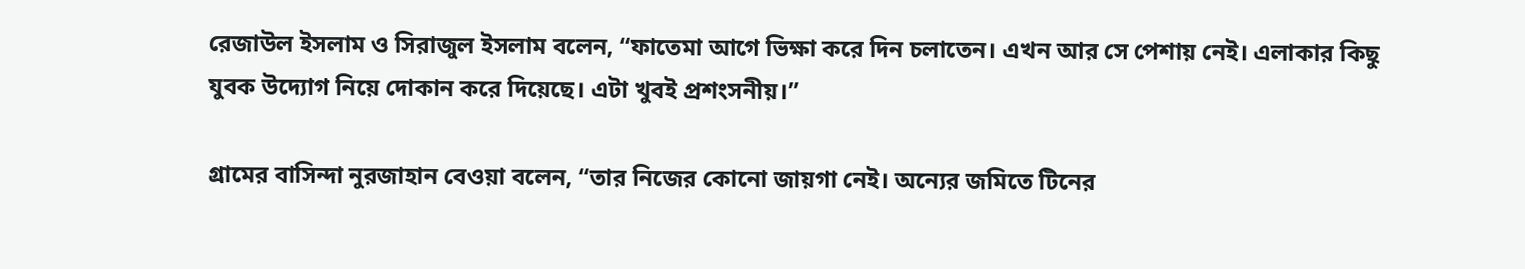রেজাউল ইসলাম ও সিরাজুল ইসলাম বলেন, “ফাতেমা আগে ভিক্ষা করে দিন চলাতেন। এখন আর সে পেশায় নেই। এলাকার কিছু যুবক উদ্যোগ নিয়ে দোকান করে দিয়েছে। এটা খুবই প্রশংসনীয়।”

গ্রামের বাসিন্দা নুরজাহান বেওয়া বলেন, “তার নিজের কোনো জায়গা নেই। অন্যের জমিতে টিনের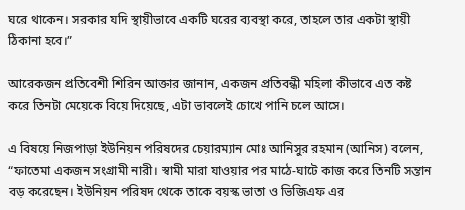ঘরে থাকেন। সরকার যদি স্থায়ীভাবে একটি ঘরের ব্যবস্থা করে, তাহলে তার একটা স্থায়ী ঠিকানা হবে।”

আরেকজন প্রতিবেশী শিরিন আক্তার জানান, একজন প্রতিবন্ধী মহিলা কীভাবে এত কষ্ট করে তিনটা মেয়েকে বিয়ে দিয়েছে, এটা ভাবলেই চোখে পানি চলে আসে।

এ বিষয়ে নিজপাড়া ইউনিয়ন পরিষদের চেয়ারম্যান মোঃ আনিসুর রহমান (আনিস) বলেন, “ফাতেমা একজন সংগ্রামী নারী। স্বামী মারা যাওয়ার পর মাঠে-ঘাটে কাজ করে তিনটি সন্তান বড় করেছেন। ইউনিয়ন পরিষদ থেকে তাকে বয়স্ক ভাতা ও ভিজিএফ এর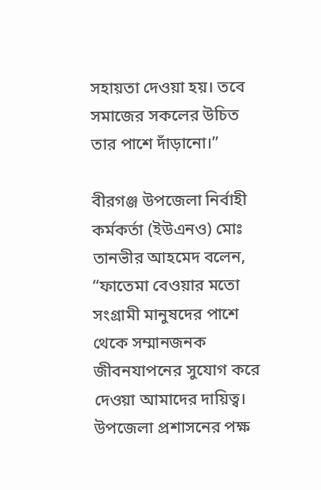সহায়তা দেওয়া হয়। তবে সমাজের সকলের উচিত তার পাশে দাঁড়ানো।”

বীরগঞ্জ উপজেলা নির্বাহী কর্মকর্তা (ইউএনও) মোঃ তানভীর আহমেদ বলেন, “ফাতেমা বেওয়ার মতো সংগ্রামী মানুষদের পাশে থেকে সম্মানজনক জীবনযাপনের সুযোগ করে দেওয়া আমাদের দায়িত্ব। উপজেলা প্রশাসনের পক্ষ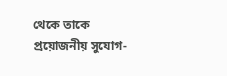থেকে তাকে প্রয়োজনীয় সুযোগ-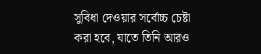সুবিধা দেওয়ার সর্বোচ্চ চেষ্টা করা হবে, যাতে তিনি আরও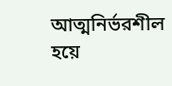আত্মনির্ভরশীল হয়ে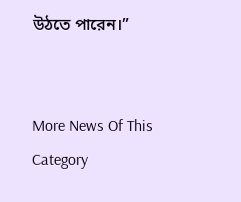উঠতে পারেন।”


More News Of This Category